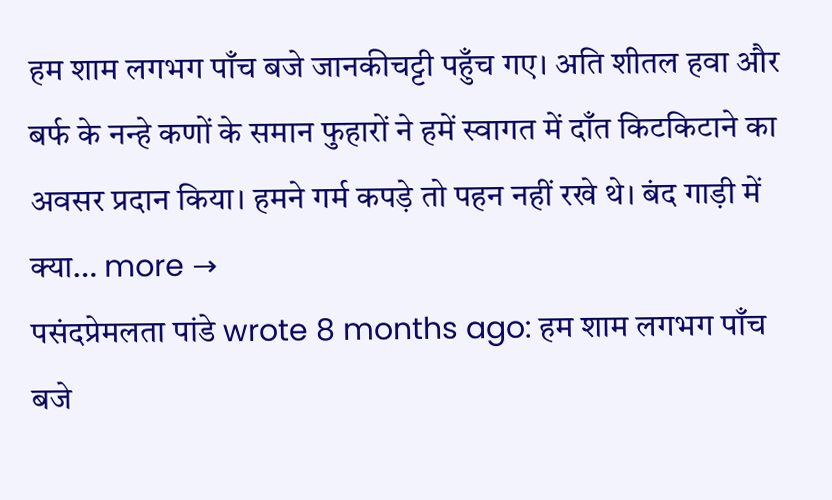हम शाम लगभग पाँच बजे जानकीचट्टी पहुँच गए। अति शीतल हवा और बर्फ के नन्हे कणों के समान फुहारों ने हमें स्वागत में दाँत किटकिटाने का अवसर प्रदान किया। हमने गर्म कपड़े तो पहन नहीं रखे थे। बंद गाड़ी में क्या… more →
पसंदप्रेमलता पांडे wrote 8 months ago: हम शाम लगभग पाँच बजे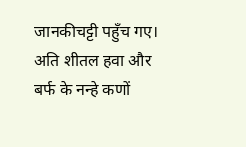जानकीचट्टी पहुँच गए। अति शीतल हवा और बर्फ के नन्हे कणों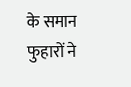के समान फुहारों ने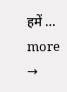हमें … more →